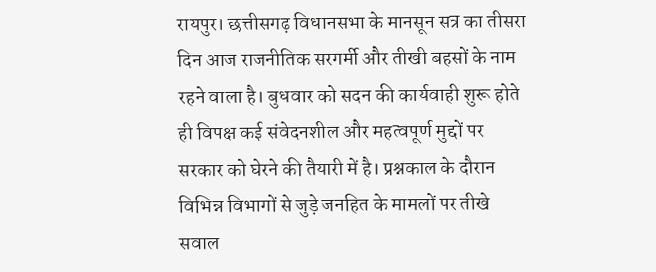रायपुर। छत्तीसगढ़ विधानसभा के मानसून सत्र का तीसरा दिन आज राजनीतिक सरगर्मी और तीखी बहसों के नाम रहने वाला है। बुधवार को सदन की कार्यवाही शुरू होते ही विपक्ष कई संवेदनशील और महत्वपूर्ण मुद्दों पर सरकार को घेरने की तैयारी में है। प्रश्नकाल के दौरान विभिन्न विभागों से जुड़े जनहित के मामलों पर तीखे सवाल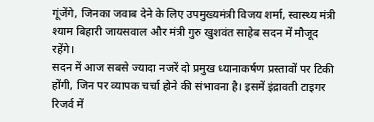गूंजेंगे, जिनका जवाब देने के लिए उपमुख्यमंत्री विजय शर्मा, स्वास्थ्य मंत्री श्याम बिहारी जायसवाल और मंत्री गुरु खुशवंत साहेब सदन में मौजूद रहेंगे।
सदन में आज सबसे ज्यादा नजरें दो प्रमुख ध्यानाकर्षण प्रस्तावों पर टिकी होंगी, जिन पर व्यापक चर्चा होने की संभावना है। इसमें इंद्रावती टाइगर रिजर्व में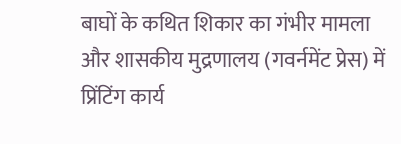बाघों के कथित शिकार का गंभीर मामला और शासकीय मुद्रणालय (गवर्नमेंट प्रेस) में प्रिंटिंग कार्य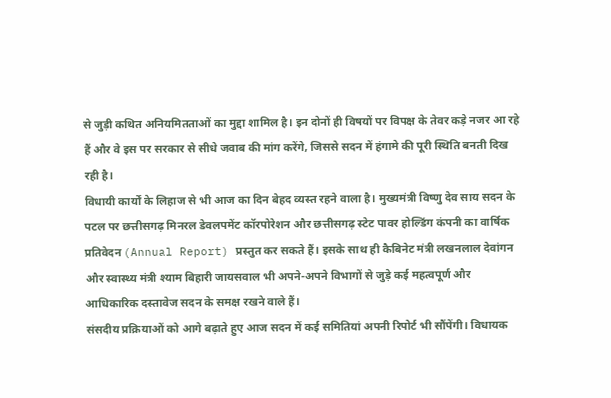से जुड़ी कथित अनियमितताओं का मुद्दा शामिल है। इन दोनों ही विषयों पर विपक्ष के तेवर कड़े नजर आ रहे हैं और वे इस पर सरकार से सीधे जवाब की मांग करेंगे, जिससे सदन में हंगामे की पूरी स्थिति बनती दिख रही है।
विधायी कार्यों के लिहाज से भी आज का दिन बेहद व्यस्त रहने वाला है। मुख्यमंत्री विष्णु देव साय सदन के पटल पर छत्तीसगढ़ मिनरल डेवलपमेंट कॉरपोरेशन और छत्तीसगढ़ स्टेट पावर होल्डिंग कंपनी का वार्षिक प्रतिवेदन (Annual Report) प्रस्तुत कर सकते हैं। इसके साथ ही कैबिनेट मंत्री लखनलाल देवांगन और स्वास्थ्य मंत्री श्याम बिहारी जायसवाल भी अपने-अपने विभागों से जुड़े कई महत्वपूर्ण और आधिकारिक दस्तावेज सदन के समक्ष रखने वाले हैं।
संसदीय प्रक्रियाओं को आगे बढ़ाते हुए आज सदन में कई समितियां अपनी रिपोर्ट भी सौंपेंगी। विधायक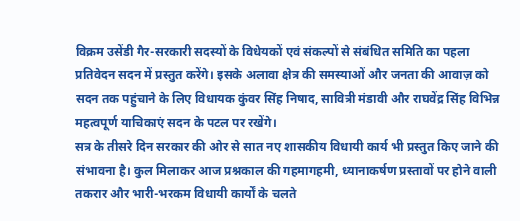विक्रम उसेंडी गैर-सरकारी सदस्यों के विधेयकों एवं संकल्पों से संबंधित समिति का पहला प्रतिवेदन सदन में प्रस्तुत करेंगे। इसके अलावा क्षेत्र की समस्याओं और जनता की आवाज़ को सदन तक पहुंचाने के लिए विधायक कुंवर सिंह निषाद, सावित्री मंडावी और राघवेंद्र सिंह विभिन्न महत्वपूर्ण याचिकाएं सदन के पटल पर रखेंगे।
सत्र के तीसरे दिन सरकार की ओर से सात नए शासकीय विधायी कार्य भी प्रस्तुत किए जाने की संभावना है। कुल मिलाकर आज प्रश्नकाल की गहमागहमी, ध्यानाकर्षण प्रस्तावों पर होने वाली तकरार और भारी-भरकम विधायी कार्यों के चलते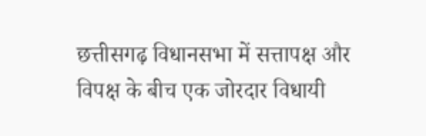छत्तीसगढ़ विधानसभा में सत्तापक्ष और विपक्ष के बीच एक जोरदार विधायी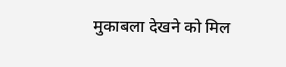मुकाबला देखने को मिल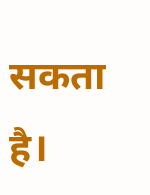सकता है।